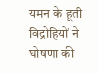यमन के हूती विद्रोहियों ने घोषणा की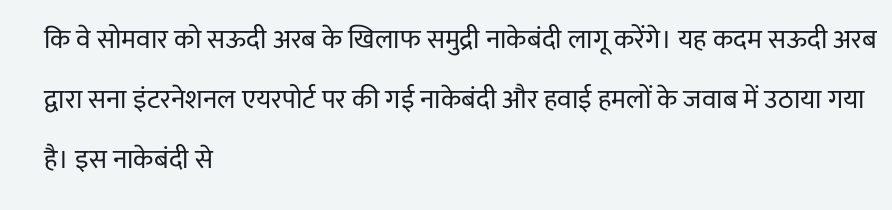कि वे सोमवार को सऊदी अरब के खिलाफ समुद्री नाकेबंदी लागू करेंगे। यह कदम सऊदी अरब द्वारा सना इंटरनेशनल एयरपोर्ट पर की गई नाकेबंदी और हवाई हमलों के जवाब में उठाया गया है। इस नाकेबंदी से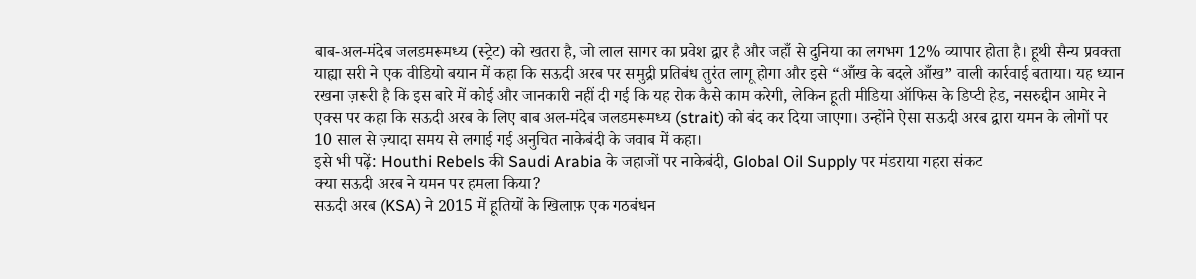बाब-अल-मंदेब जलडमरूमध्य (स्ट्रेट) को खतरा है, जो लाल सागर का प्रवेश द्वार है और जहाँ से दुनिया का लगभग 12% व्यापार होता है। हूथी सैन्य प्रवक्ता याह्या सरी ने एक वीडियो बयान में कहा कि सऊदी अरब पर समुद्री प्रतिबंध तुरंत लागू होगा और इसे “आँख के बदले आँख” वाली कार्रवाई बताया। यह ध्यान रखना ज़रूरी है कि इस बारे में कोई और जानकारी नहीं दी गई कि यह रोक कैसे काम करेगी, लेकिन हूती मीडिया ऑफिस के डिप्टी हेड, नसरुद्दीन आमेर ने एक्स पर कहा कि सऊदी अरब के लिए बाब अल-मंदेब जलडमरूमध्य (strait) को बंद कर दिया जाएगा। उन्होंने ऐसा सऊदी अरब द्वारा यमन के लोगों पर 10 साल से ज़्यादा समय से लगाई गई अनुचित नाकेबंदी के जवाब में कहा।
इसे भी पढ़ें: Houthi Rebels की Saudi Arabia के जहाजों पर नाकेबंदी, Global Oil Supply पर मंडराया गहरा संकट
क्या सऊदी अरब ने यमन पर हमला किया?
सऊदी अरब (KSA) ने 2015 में हूतियों के खिलाफ़ एक गठबंधन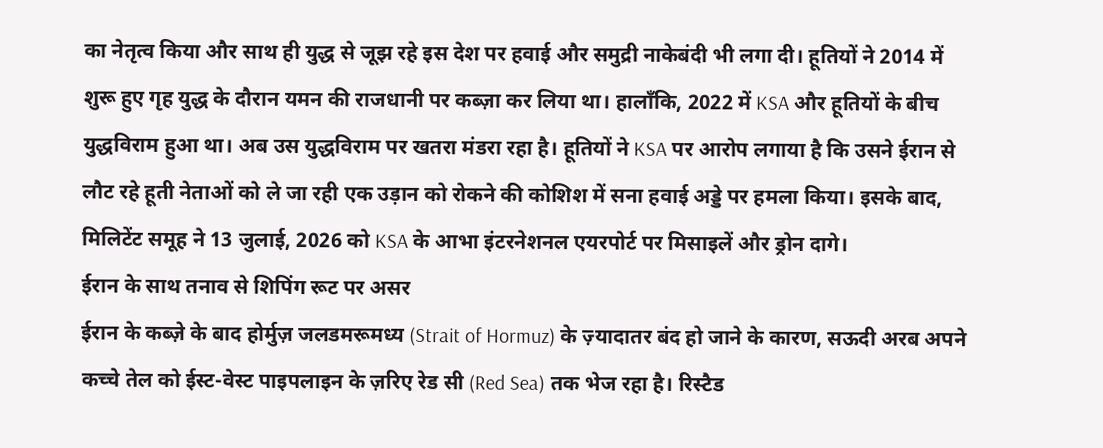का नेतृत्व किया और साथ ही युद्ध से जूझ रहे इस देश पर हवाई और समुद्री नाकेबंदी भी लगा दी। हूतियों ने 2014 में शुरू हुए गृह युद्ध के दौरान यमन की राजधानी पर कब्ज़ा कर लिया था। हालाँकि, 2022 में KSA और हूतियों के बीच युद्धविराम हुआ था। अब उस युद्धविराम पर खतरा मंडरा रहा है। हूतियों ने KSA पर आरोप लगाया है कि उसने ईरान से लौट रहे हूती नेताओं को ले जा रही एक उड़ान को रोकने की कोशिश में सना हवाई अड्डे पर हमला किया। इसके बाद, मिलिटेंट समूह ने 13 जुलाई, 2026 को KSA के आभा इंटरनेशनल एयरपोर्ट पर मिसाइलें और ड्रोन दागे।
ईरान के साथ तनाव से शिपिंग रूट पर असर
ईरान के कब्ज़े के बाद होर्मुज़ जलडमरूमध्य (Strait of Hormuz) के ज़्यादातर बंद हो जाने के कारण, सऊदी अरब अपने कच्चे तेल को ईस्ट-वेस्ट पाइपलाइन के ज़रिए रेड सी (Red Sea) तक भेज रहा है। रिस्टैड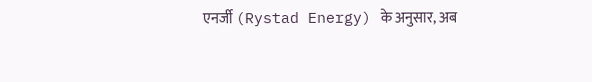एनर्जी (Rystad Energy) के अनुसार, अब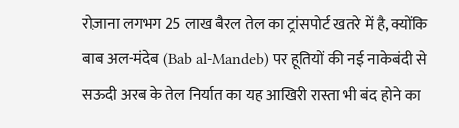रोज़ाना लगभग 25 लाख बैरल तेल का ट्रांसपोर्ट खतरे में है, क्योंकि बाब अल-मंदेब (Bab al-Mandeb) पर हूतियों की नई नाकेबंदी से सऊदी अरब के तेल निर्यात का यह आखिरी रास्ता भी बंद होने का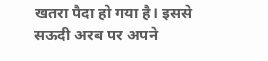खतरा पैदा हो गया है। इससे सऊदी अरब पर अपने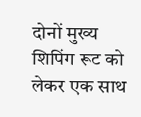दोनों मुख्य शिपिंग रूट को लेकर एक साथ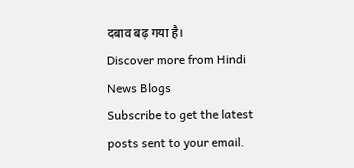दबाव बढ़ गया है।
Discover more from Hindi News Blogs
Subscribe to get the latest posts sent to your email.